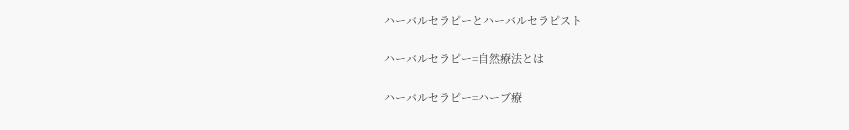ハーバルセラピーとハーバルセラピスト

ハーバルセラピー=自然療法とは

ハーバルセラピー=ハーブ療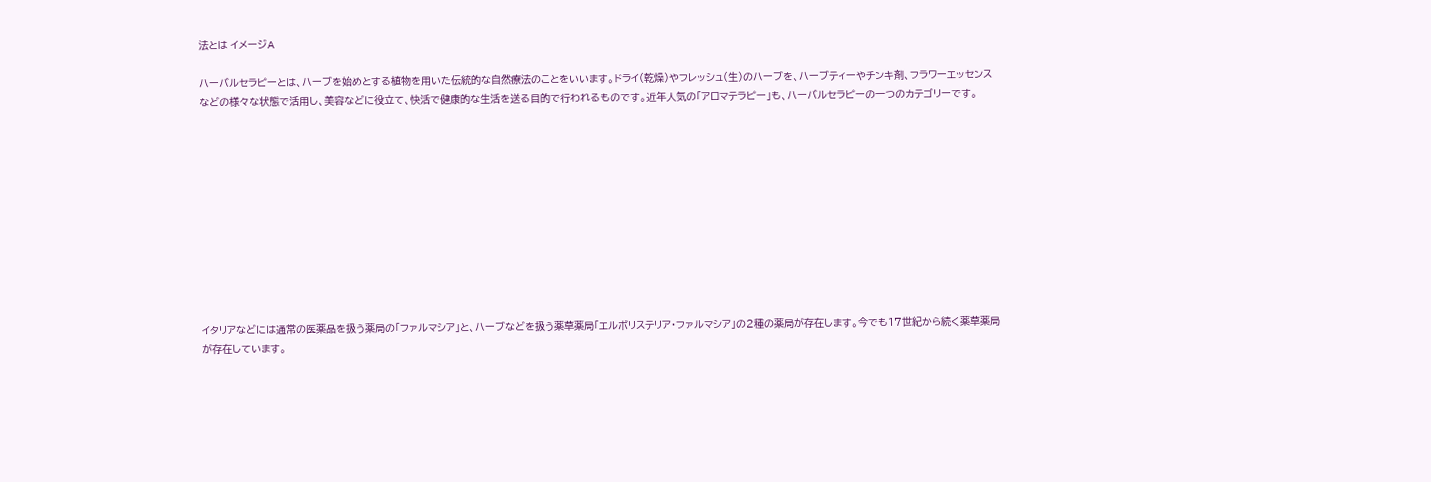法とは イメージA

ハーバルセラピーとは、ハーブを始めとする植物を用いた伝統的な自然療法のことをいいます。ドライ(乾燥)やフレッシュ(生)のハーブを、ハーブティーやチンキ剤、フラワーエッセンスなどの様々な状態で活用し、美容などに役立て、快活で健康的な生活を送る目的で行われるものです。近年人気の「アロマテラピー」も、ハーバルセラピーの一つのカテゴリーです。











イタリアなどには通常の医薬品を扱う薬局の「ファルマシア」と、ハーブなどを扱う薬草薬局「エルボリステリア・ファルマシア」の2種の薬局が存在します。今でも17世紀から続く薬草薬局が存在しています。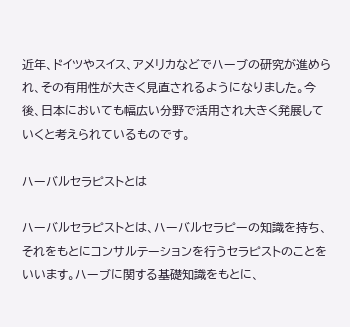近年、ドイツやスイス、アメリカなどでハーブの研究が進められ、その有用性が大きく見直されるようになりました。今後、日本においても幅広い分野で活用され大きく発展していくと考えられているものです。

ハーバルセラピストとは

ハーバルセラピストとは、ハーバルセラピーの知識を持ち、それをもとにコンサルテーションを行うセラピストのことをいいます。ハーブに関する基礎知識をもとに、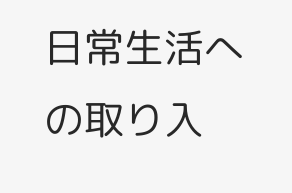日常生活への取り入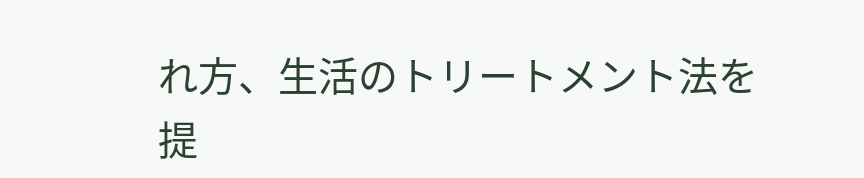れ方、生活のトリートメント法を提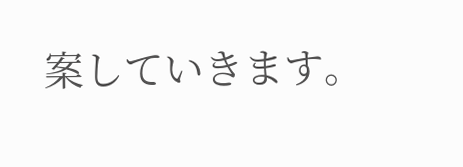案していきます。